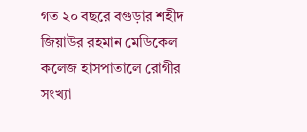গত ২০ বছরে বগুড়ার শহীদ জিয়াউর রহমান মেডিকেল কলেজ হাসপাতালে রোগীর সংখ্যা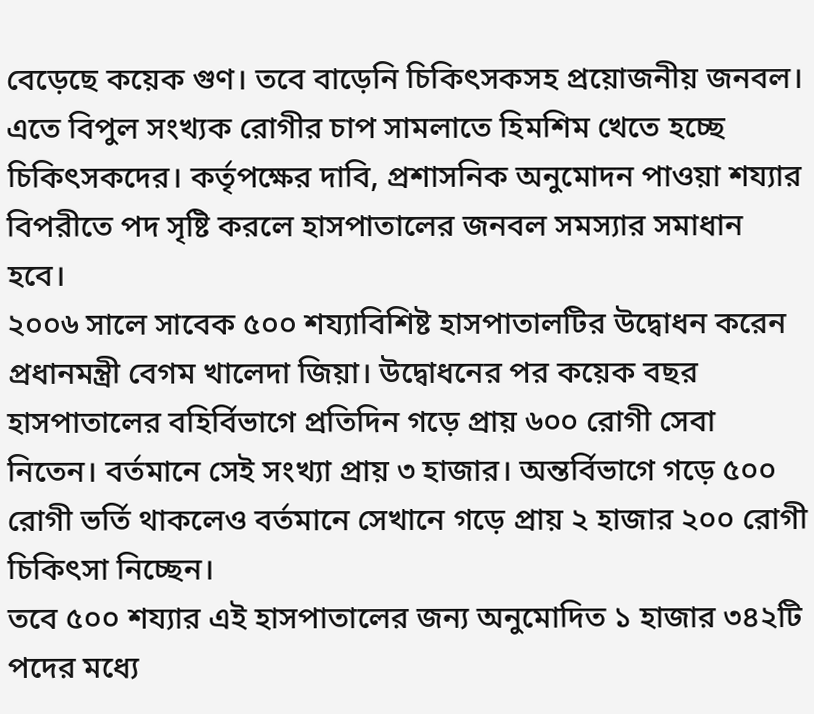বেড়েছে কয়েক গুণ। তবে বাড়েনি চিকিৎসকসহ প্রয়োজনীয় জনবল। এতে বিপুল সংখ্যক রোগীর চাপ সামলাতে হিমশিম খেতে হচ্ছে চিকিৎসকদের। কর্তৃপক্ষের দাবি, প্রশাসনিক অনুমোদন পাওয়া শয্যার বিপরীতে পদ সৃষ্টি করলে হাসপাতালের জনবল সমস্যার সমাধান হবে।
২০০৬ সালে সাবেক ৫০০ শয্যাবিশিষ্ট হাসপাতালটির উদ্বোধন করেন প্রধানমন্ত্রী বেগম খালেদা জিয়া। উদ্বোধনের পর কয়েক বছর হাসপাতালের বহির্বিভাগে প্রতিদিন গড়ে প্রায় ৬০০ রোগী সেবা নিতেন। বর্তমানে সেই সংখ্যা প্রায় ৩ হাজার। অন্তর্বিভাগে গড়ে ৫০০ রোগী ভর্তি থাকলেও বর্তমানে সেখানে গড়ে প্রায় ২ হাজার ২০০ রোগী চিকিৎসা নিচ্ছেন।
তবে ৫০০ শয্যার এই হাসপাতালের জন্য অনুমোদিত ১ হাজার ৩৪২টি পদের মধ্যে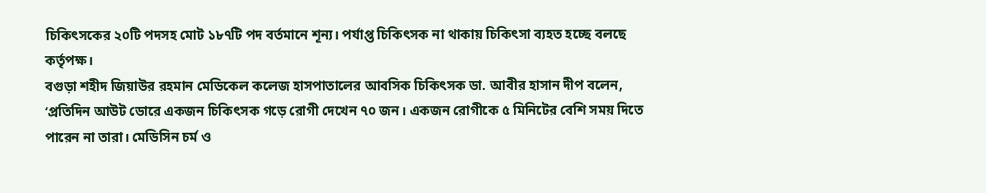চিকিৎসকের ২০টি পদসহ মোট ১৮৭টি পদ বর্তমানে শূন্য। পর্যাপ্ত চিকিৎসক না থাকায় চিকিৎসা ব্যহত হচ্ছে বলছে কর্তৃপক্ষ।
বগুড়া শহীদ জিয়াউর রহমান মেডিকেল কলেজ হাসপাতালের আবসিক চিকিৎসক ডা. আবীর হাসান দীপ বলেন, ‘প্রতিদিন আউট ডোরে একজন চিকিৎসক গড়ে রোগী দেখেন ৭০ জন। একজন রোগীকে ৫ মিনিটের বেশি সময় দিতে পারেন না তারা। মেডিসিন চর্ম ও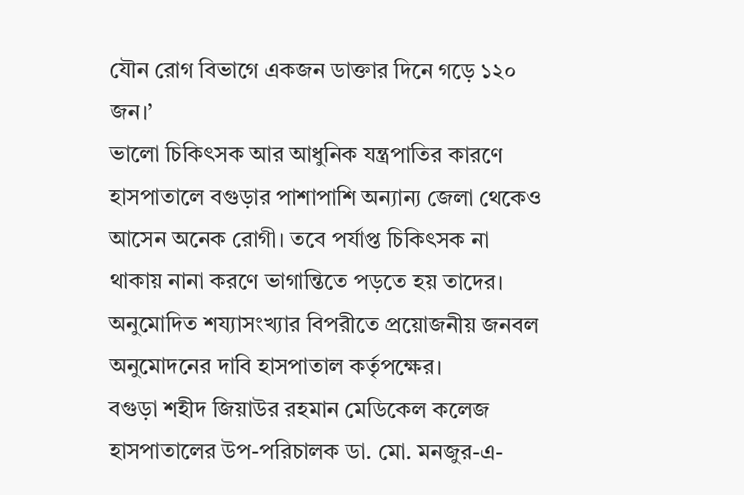যৌন রোগ বিভাগে একজন ডাক্তার দিনে গড়ে ১২০ জন।’
ভালো চিকিৎসক আর আধুনিক যন্ত্রপাতির কারণে হাসপাতালে বগুড়ার পাশাপাশি অন্যান্য জেলা থেকেও আসেন অনেক রোগী। তবে পর্যাপ্ত চিকিৎসক না থাকায় নানা করণে ভাগান্তিতে পড়তে হয় তাদের।
অনুমোদিত শয্যাসংখ্যার বিপরীতে প্রয়োজনীয় জনবল অনুমোদনের দাবি হাসপাতাল কর্তৃপক্ষের।
বগুড়া শহীদ জিয়াউর রহমান মেডিকেল কলেজ হাসপাতালের উপ-পরিচালক ডা. মো. মনজুর-এ-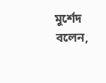মুর্শেদ বলেন,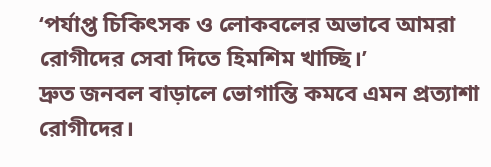‘পর্যাপ্ত চিকিৎসক ও লোকবলের অভাবে আমরা রোগীদের সেবা দিতে হিমশিম খাচ্ছি।’
দ্রুত জনবল বাড়ালে ভোগান্তি কমবে এমন প্রত্যাশা রোগীদের।